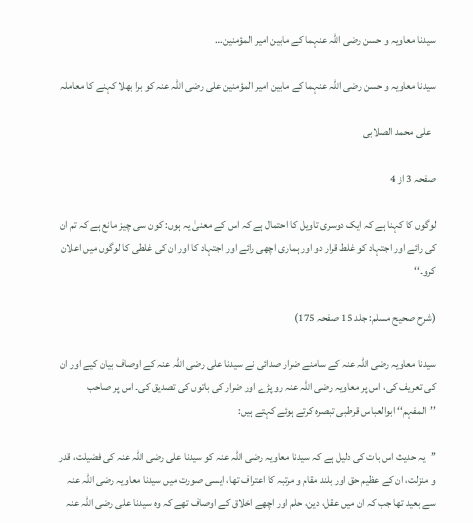سیدنا معاویہ و حسن رضی اللہ عنہما کے مابین امیر المؤمنین…

سیدنا معاویہ و حسن رضی اللہ عنہما کے مابین امیر المؤمنین علی رضی اللہ عنہ کو برا بھلا کہنے کا معاملہ

  علی محمد الصلابی

صفحہ 3 از 4

لوگوں کا کہنا ہے کہ ایک دوسری تاویل کا احتمال ہے کہ اس کے معنیٰ یہ ہوں: کون سی چیز مانع ہے کہ تم ان کی رائے اور اجتہاد کو غلط قرار دو اور ہماری اچھی رائے اور اجتہاد کا اور ان کی غلطی کا لوگوں میں اعلان کرو۔‘‘

(شرح صحیح مسلم: جلد 15 صفحہ 175)

سیدنا معاویہ رضی اللہ عنہ کے سامنے ضرار صدائی نے سیدنا علی رضی اللہ عنہ کے اوصاف بیان کیے اور ان کی تعریف کی، اس پر معاویہ رضی اللہ عنہ رو پڑے اور ضرار کی باتوں کی تصدیق کی۔ اس پر صاحب ’’المفہم‘‘ ابوالعباس قرطبی تبصرہ کرتے ہوئے کہتے ہیں:

’’یہ حدیث اس بات کی دلیل ہے کہ سیدنا معاویہ رضی اللہ عنہ کو سیدنا علی رضی اللہ عنہ کی فضیلت، قدر و منزلت، ان کے عظیم حق اور بلند مقام و مرتبہ کا اعتراف تھا، ایسی صورت میں سیدنا معاویہ رضی اللہ عنہ سے بعید تھا جب کہ ان میں عقل، دین، حلم اور اچھے اخلاق کے اوصاف تھے کہ وہ سیدنا علی رضی اللہ عنہ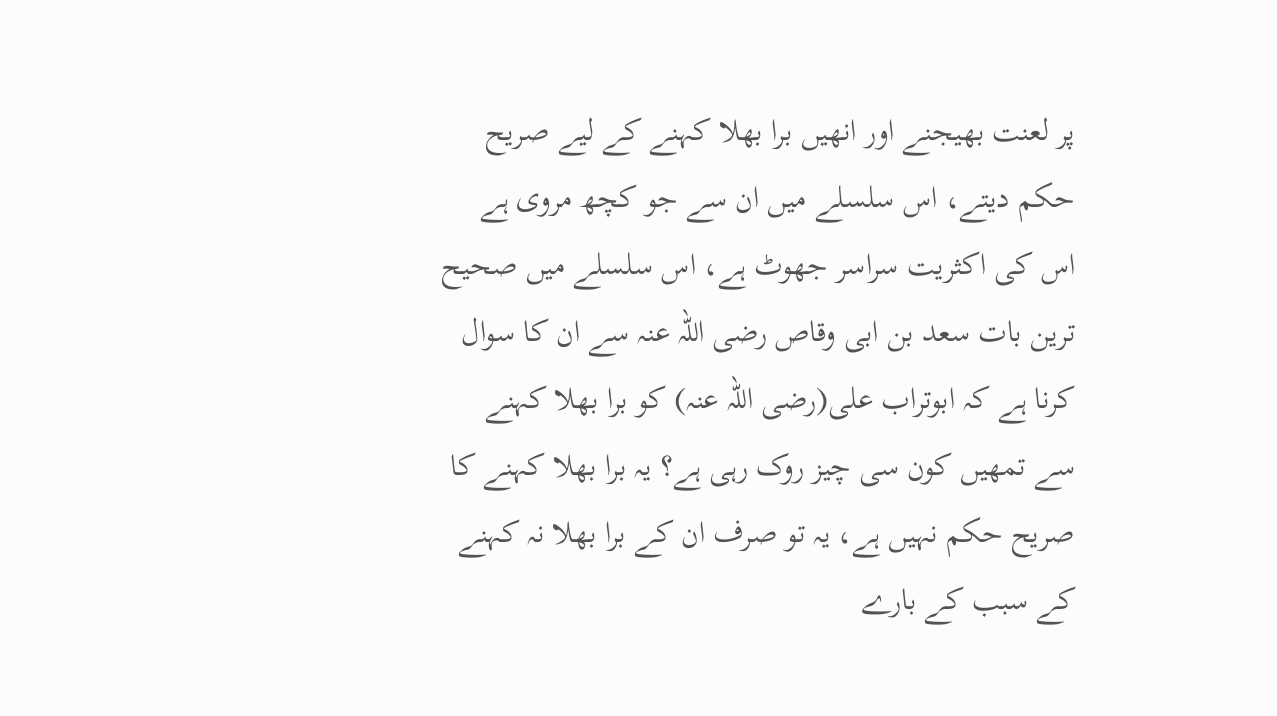پر لعنت بھیجنے اور انھیں برا بھلا کہنے کے لیے صریح حکم دیتے، اس سلسلے میں ان سے جو کچھ مروی ہے اس کی اکثریت سراسر جھوٹ ہے، اس سلسلے میں صحیح ترین بات سعد بن ابی وقاص رضی اللہ عنہ سے ان کا سوال کرنا ہے کہ ابوتراب علی(رضی اللہ عنہ) کو برا بھلا کہنے سے تمھیں کون سی چیز روک رہی ہے؟ یہ برا بھلا کہنے کا صریح حکم نہیں ہے، یہ تو صرف ان کے برا بھلا نہ کہنے کے سبب کے بارے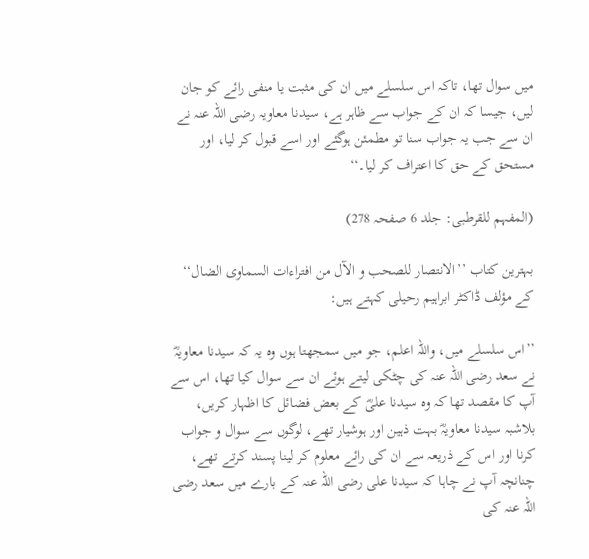میں سوال تھا، تاکہ اس سلسلے میں ان کی مثبت یا منفی رائے کو جان لیں، جیسا کہ ان کے جواب سے ظاہر ہے، سیدنا معاویہ رضی اللہ عنہ نے ان سے جب یہ جواب سنا تو مطمئن ہوگئے اور اسے قبول کر لیا، اور مستحق کے حق کا اعتراف کر لیا۔‘‘

(المفہم للقرطبی: جلد 6 صفحہ 278)

بہترین کتاب ’’الانتصار للصحب و الآل من افتراءات السماوی الضال‘‘ کے مؤلف ڈاکٹر ابراہیم رحیلی کہتے ہیں:

’’اس سلسلے میں، واللہ اعلم، جو میں سمجھتا ہوں وہ یہ کہ سیدنا معاویہؓ نے سعد رضی اللہ عنہ کی چٹکی لیتے ہوئے ان سے سوال کیا تھا، اس سے آپ کا مقصد تھا کہ وہ سیدنا علیؓ کے بعض فضائل کا اظہار کریں، بلاشبہ سیدنا معاویہؓ بہت ذہین اور ہوشیار تھے، لوگوں سے سوال و جواب کرنا اور اس کے ذریعہ سے ان کی رائے معلوم کر لینا پسند کرتے تھے، چنانچہ آپ نے چاہا کہ سیدنا علی رضی اللہ عنہ کے بارے میں سعد رضی اللہ عنہ کی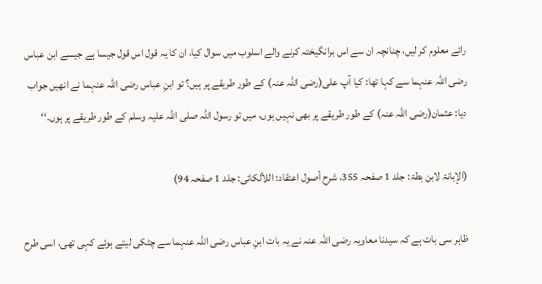رائے معلوم کر لیں، چنانچہ ان سے اس برانگیختہ کرنے والے اسلوب میں سوال کیا، ان کا یہ قول اس قول جیسا ہے جیسے ابن عباس رضی اللہ عنہما سے کہا تھا: کیا آپ علی(رضی اللہ عنہ) کے طور طریقے پر ہیں؟ تو ابنِ عباس رضی اللہ عنہما نے انھیں جواب دیا: عثمان(رضی اللہ عنہ) کے طور طریقے پر بھی نہیں ہوں، میں تو رسول اللہ صلی اللہ علیہ وسلم کے طور طریقے پر ہوں۔‘‘

(الإبانۃ لابن بطۃ: جلد 1 صفحہ 355، شرح أصول اعتقاد: اللألکائی: جلد 1 صفحہ 94)

ظاہر سی بات ہے کہ سیدنا معاویہ رضی اللہ عنہ نے یہ بات ابنِ عباس رضی اللہ عنہما سے چٹکی لیتے ہوئے کہی تھی، اسی طرح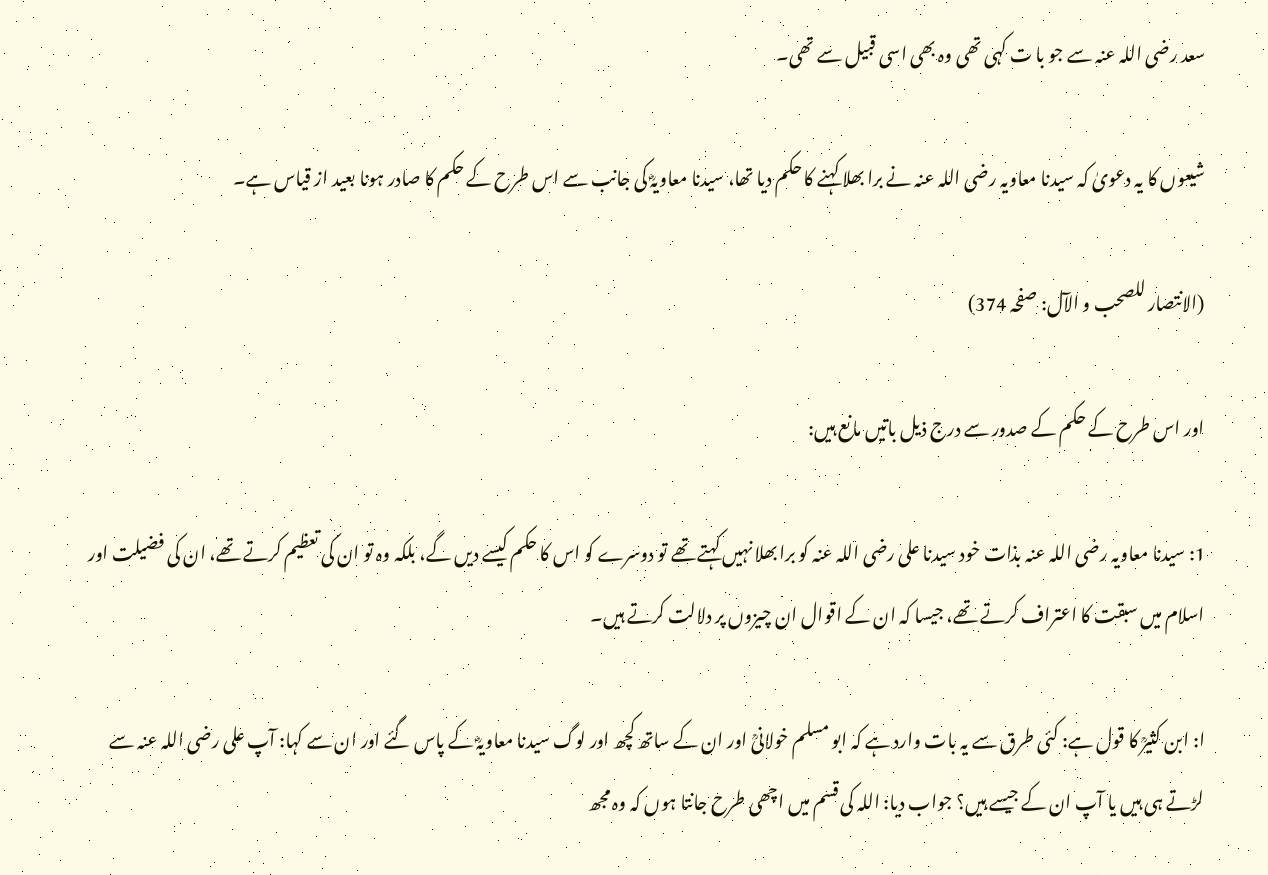سعد رضی اللہ عنہ سے جو با ت کہی تھی وہ بھی اسی قبیل سے تھی۔

شیعوں کا یہ دعویٰ کہ سیدنا معاویہ رضی اللہ عنہ نے برا بھلا کہنے کا حکم دیا تھا، سیدنا معاویہؓ کی جانب سے اس طرح کے حکم کا صادر ہونا بعید از قیاس ہے۔

(الانتصار للصحب و الآل: صفحہ 374)

اور اس طرح کے حکم کے صدور سے درج ذیل باتیں مانع ہیں:

1: سیدنا معاویہ رضی اللہ عنہ بذات خود سیدنا علی رضی اللہ عنہ کو برا بھلا نہیں کہتے تھے تو دوسرے کو اس کا حکم کیسے دیں گے، بلکہ وہ تو ان کی تعظیم کرتے تھے، ان کی فضیلت اور اسلام میں سبقت کا اعتراف کرتے تھے، جیسا کہ ان کے اقوال ان چیزوں پر دلالت کرتے ہیں۔

ا: ابن کثیرؒ کا قول ہے: کئی طرق سے یہ بات وارد ہے کہ ابو مسلم خولانیؒ اور ان کے ساتھ کچھ اور لوگ سیدنا معاویہؓ کے پاس گئے اور ان سے کہا: آپ علی رضی اللہ عنہ سے لڑتے ہی ہیں یا آپ ان کے جیسے ہیں؟ جواب دیا: اللہ کی قسم میں اچھی طرح جانتا ہوں کہ وہ مجھ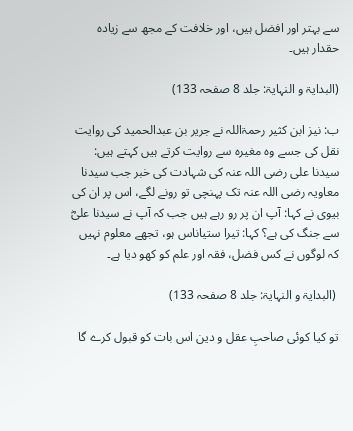سے بہتر اور افضل ہیں، اور خلافت کے مجھ سے زیادہ حقدار ہیں۔

(البدایۃ و النہایۃ: جلد 8 صفحہ 133)

ب: نیز ابن کثیر رحمۃاللہ نے جریر بن عبدالحمید کی روایت نقل کی جسے وہ مغیرہ سے روایت کرتے ہیں کہتے ہیں: سیدنا علی رضی اللہ عنہ کی شہادت کی خبر جب سیدنا معاویہ رضی اللہ عنہ تک پہنچی تو رونے لگے، اس پر ان کی بیوی نے کہا: آپ ان پر رو رہے ہیں جب کہ آپ نے سیدنا علیؓ سے جنگ کی ہے؟ کہا: تیرا ستیاناس ہو، تجھے معلوم نہیں کہ لوگوں نے کس فضل، فقہ اور علم کو کھو دیا ہے۔

 (البدایۃ و النہایۃ: جلد 8 صفحہ 133)

تو کیا کوئی صاحبِ عقل و دین اس بات کو قبول کرے گا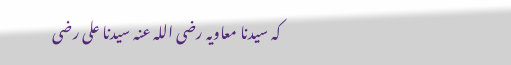کہ سیدنا معاویہ رضی اللہ عنہ سیدنا علی رضی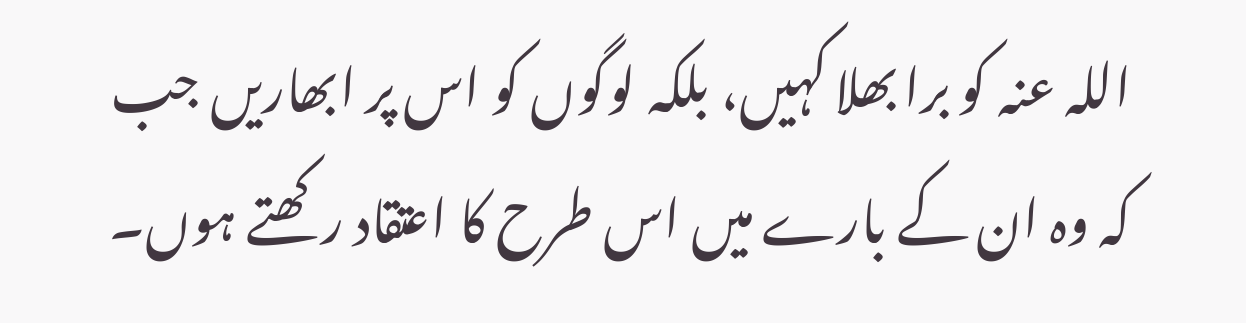اللہ عنہ کو برا بھلا کہیں، بلکہ لوگوں کو اس پر ابھاریں جب کہ وہ ان کے بارے میں اس طرح کا اعتقاد رکھتے ہوں۔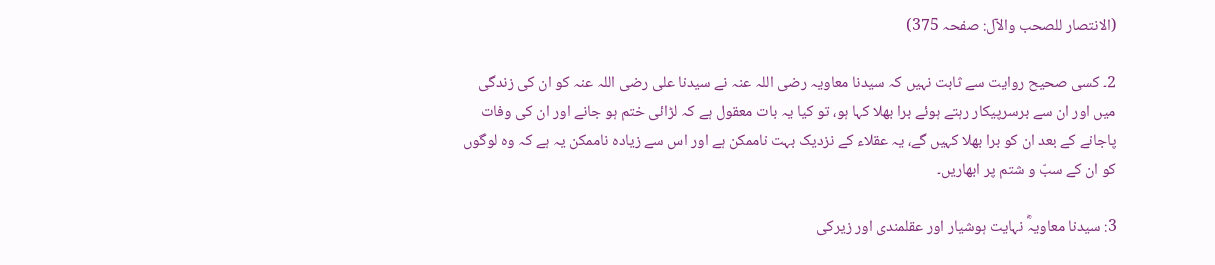(الانتصار للصحب والآل: صفحہ 375)

2۔ کسی صحیح روایت سے ثابت نہیں کہ سیدنا معاویہ رضی اللہ عنہ نے سیدنا علی رضی اللہ عنہ کو ان کی زندگی میں اور ان سے برسرپیکار رہتے ہوئے برا بھلا کہا ہو، تو کیا یہ بات معقول ہے کہ لڑائی ختم ہو جانے اور ان کی وفات پاجانے کے بعد ان کو برا بھلا کہیں گے، یہ عقلاء کے نزدیک بہت ناممکن ہے اور اس سے زیادہ ناممکن یہ ہے کہ وہ لوگوں کو ان کے سبّ و شتم پر ابھاریں۔

3: سیدنا معاویہؓ نہایت ہوشیار اور عقلمندی اور زیرکی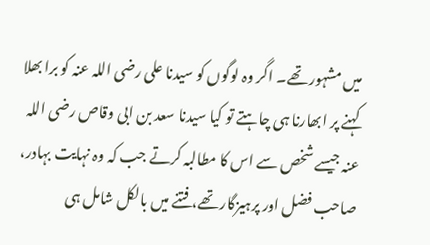میں مشہور تھے۔ اگر وہ لوگوں کو سیدنا علی رضی اللہ عنہ کو برا بھلا کہنے پر ابھارنا ہی چاہتے تو کیا سیدنا سعد بن ابی وقاص رضی اللہ عنہ جیسے شخص سے اس کا مطالبہ کرتے جب کہ وہ نہایت بہادر، صاحب فضل اور پرہیزگار تھے، فتنے میں بالکل شامل ہی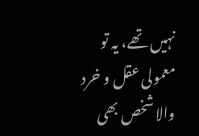نہیں تھے، یہ تو معمولی عقل و خرد والا شخص بھی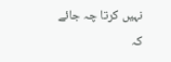نہیں کرتا چہ جائے کہ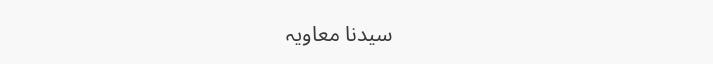سیدنا معاویہ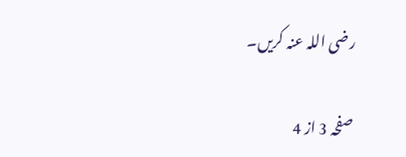رضی اللہ عنہ کریں۔

صفحہ 3 از 4